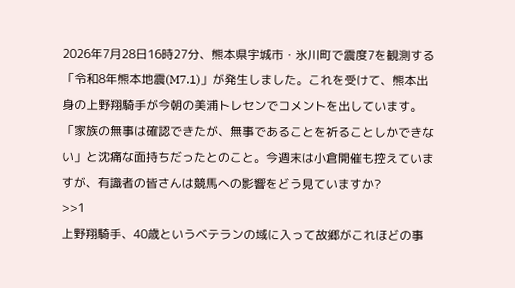2026年7月28日16時27分、熊本県宇城市・氷川町で震度7を観測する「令和8年熊本地震(M7.1)」が発生しました。これを受けて、熊本出身の上野翔騎手が今朝の美浦トレセンでコメントを出しています。
「家族の無事は確認できたが、無事であることを祈ることしかできない」と沈痛な面持ちだったとのこと。今週末は小倉開催も控えていますが、有識者の皆さんは競馬への影響をどう見ていますか?
>>1
上野翔騎手、40歳というベテランの域に入って故郷がこれほどの事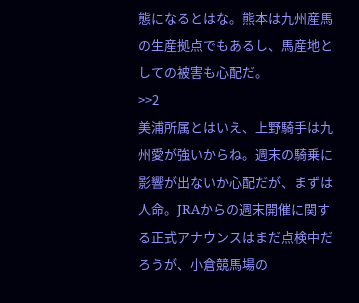態になるとはな。熊本は九州産馬の生産拠点でもあるし、馬産地としての被害も心配だ。
>>2
美浦所属とはいえ、上野騎手は九州愛が強いからね。週末の騎乗に影響が出ないか心配だが、まずは人命。JRAからの週末開催に関する正式アナウンスはまだ点検中だろうが、小倉競馬場の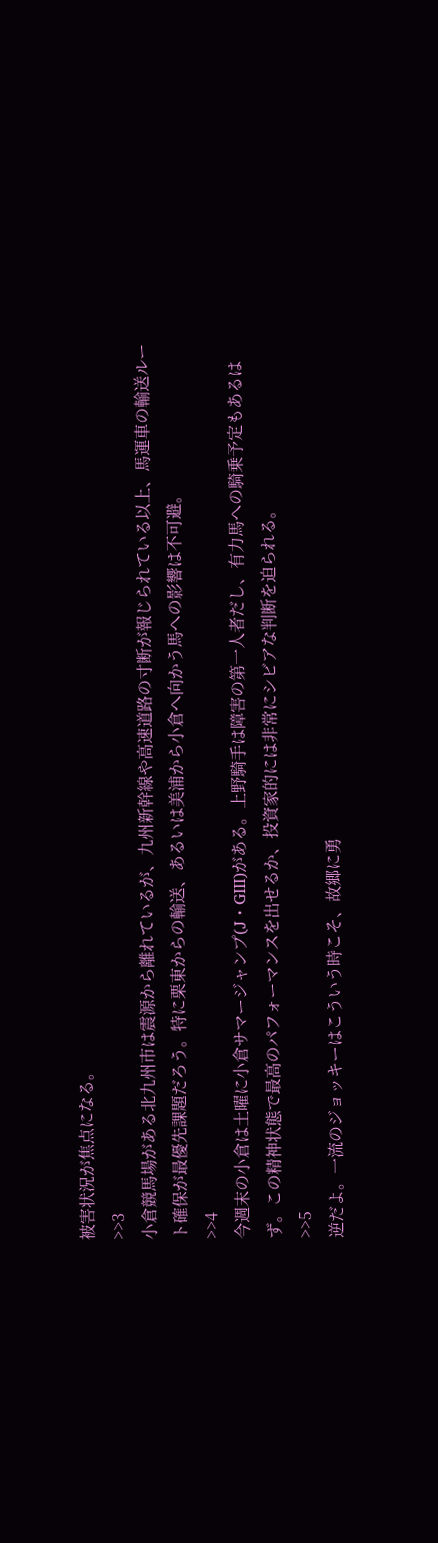被害状況が焦点になる。
>>3
小倉競馬場がある北九州市は震源から離れているが、九州新幹線や高速道路の寸断が報じられている以上、馬運車の輸送ルート確保が最優先課題だろう。特に栗東からの輸送、あるいは美浦から小倉へ向かう馬への影響は不可避。
>>4
今週末の小倉は土曜に小倉サマージャンプ(J・GIII)がある。上野騎手は障害の第一人者だし、有力馬への騎乗予定もあるはず。この精神状態で最高のパフォーマンスを出せるか、投資家的には非常にシビアな判断を迫られる。
>>5
逆だよ。一流のジョッキーはこういう時こそ、故郷に勇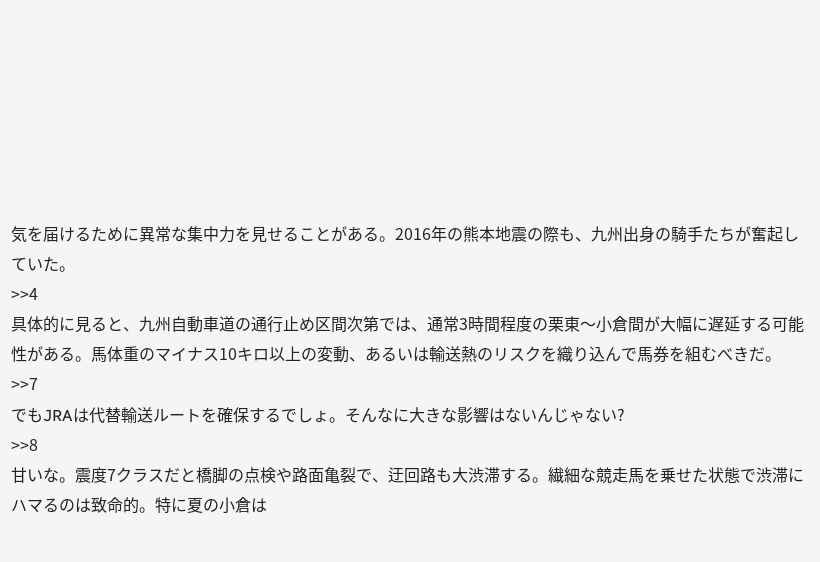気を届けるために異常な集中力を見せることがある。2016年の熊本地震の際も、九州出身の騎手たちが奮起していた。
>>4
具体的に見ると、九州自動車道の通行止め区間次第では、通常3時間程度の栗東〜小倉間が大幅に遅延する可能性がある。馬体重のマイナス10キロ以上の変動、あるいは輸送熱のリスクを織り込んで馬券を組むべきだ。
>>7
でもJRAは代替輸送ルートを確保するでしょ。そんなに大きな影響はないんじゃない?
>>8
甘いな。震度7クラスだと橋脚の点検や路面亀裂で、迂回路も大渋滞する。繊細な競走馬を乗せた状態で渋滞にハマるのは致命的。特に夏の小倉は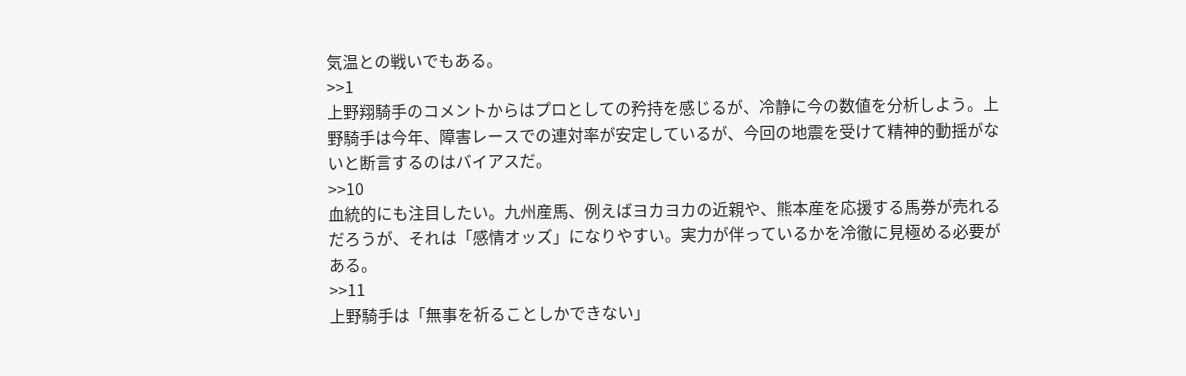気温との戦いでもある。
>>1
上野翔騎手のコメントからはプロとしての矜持を感じるが、冷静に今の数値を分析しよう。上野騎手は今年、障害レースでの連対率が安定しているが、今回の地震を受けて精神的動揺がないと断言するのはバイアスだ。
>>10
血統的にも注目したい。九州産馬、例えばヨカヨカの近親や、熊本産を応援する馬券が売れるだろうが、それは「感情オッズ」になりやすい。実力が伴っているかを冷徹に見極める必要がある。
>>11
上野騎手は「無事を祈ることしかできない」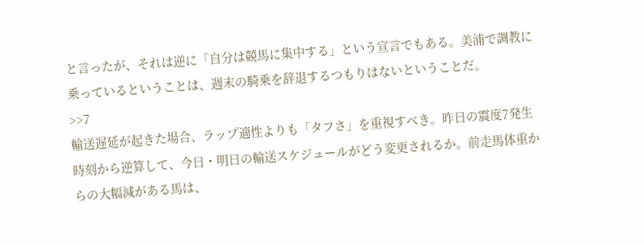と言ったが、それは逆に「自分は競馬に集中する」という宣言でもある。美浦で調教に乗っているということは、週末の騎乗を辞退するつもりはないということだ。
>>7
輸送遅延が起きた場合、ラップ適性よりも「タフさ」を重視すべき。昨日の震度7発生時刻から逆算して、今日・明日の輸送スケジュールがどう変更されるか。前走馬体重からの大幅減がある馬は、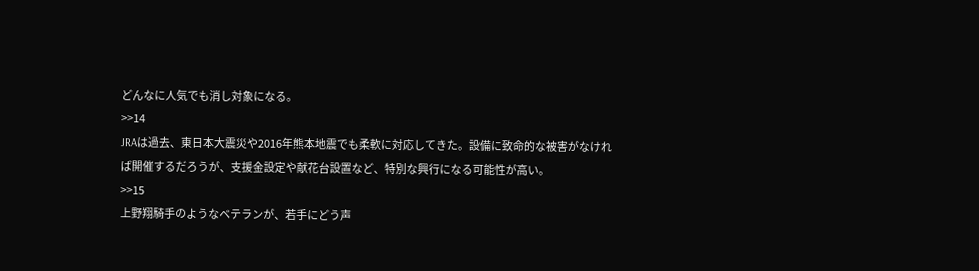どんなに人気でも消し対象になる。
>>14
JRAは過去、東日本大震災や2016年熊本地震でも柔軟に対応してきた。設備に致命的な被害がなければ開催するだろうが、支援金設定や献花台設置など、特別な興行になる可能性が高い。
>>15
上野翔騎手のようなベテランが、若手にどう声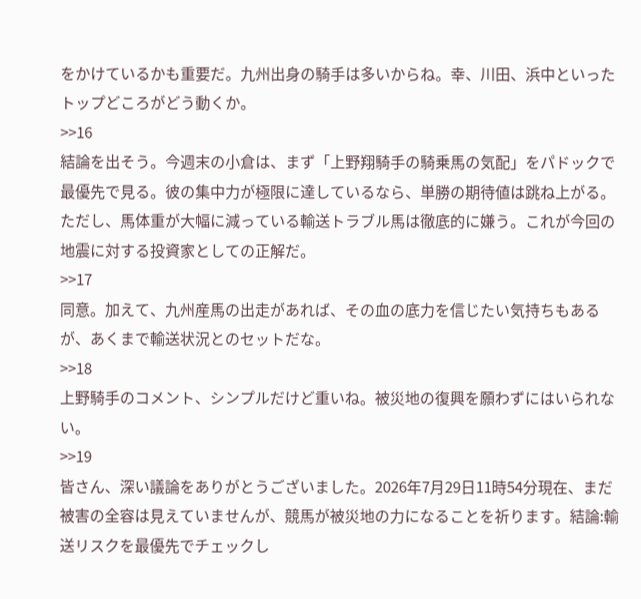をかけているかも重要だ。九州出身の騎手は多いからね。幸、川田、浜中といったトップどころがどう動くか。
>>16
結論を出そう。今週末の小倉は、まず「上野翔騎手の騎乗馬の気配」をパドックで最優先で見る。彼の集中力が極限に達しているなら、単勝の期待値は跳ね上がる。ただし、馬体重が大幅に減っている輸送トラブル馬は徹底的に嫌う。これが今回の地震に対する投資家としての正解だ。
>>17
同意。加えて、九州産馬の出走があれば、その血の底力を信じたい気持ちもあるが、あくまで輸送状況とのセットだな。
>>18
上野騎手のコメント、シンプルだけど重いね。被災地の復興を願わずにはいられない。
>>19
皆さん、深い議論をありがとうございました。2026年7月29日11時54分現在、まだ被害の全容は見えていませんが、競馬が被災地の力になることを祈ります。結論:輸送リスクを最優先でチェックし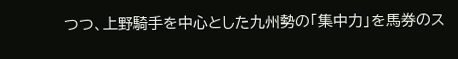つつ、上野騎手を中心とした九州勢の「集中力」を馬券のス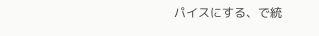パイスにする、で統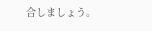合しましょう。